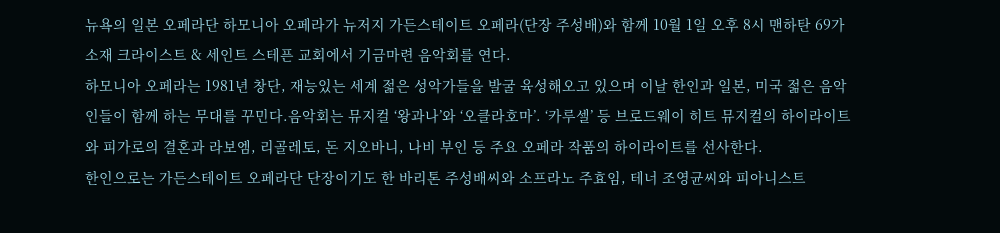뉴욕의 일본 오페라단 하모니아 오페라가 뉴저지 가든스테이트 오페라(단장 주성배)와 함께 10월 1일 오후 8시 맨하탄 69가 소재 크라이스트 & 세인트 스테픈 교회에서 기금마련 음악회를 연다.
하모니아 오페라는 1981년 창단, 재능있는 세계 젊은 성악가들을 발굴 육성해오고 있으며 이날 한인과 일본, 미국 젊은 음악인들이 함께 하는 무대를 꾸민다.음악회는 뮤지컬 ‘왕과나’와 ‘오클라호마’. ‘카루셀’ 등 브로드웨이 히트 뮤지컬의 하이라이트와 피가로의 결혼과 라보엠, 리골레토, 돈 지오바니, 나비 부인 등 주요 오페라 작품의 하이라이트를 선사한다.
한인으로는 가든스테이트 오페라단 단장이기도 한 바리톤 주성배씨와 소프라노 주효임, 테너 조영균씨와 피아니스트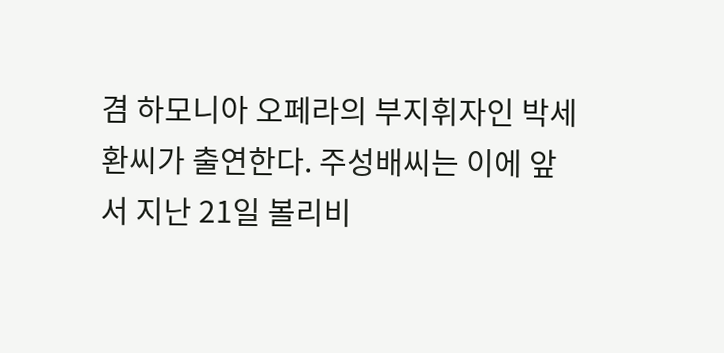겸 하모니아 오페라의 부지휘자인 박세환씨가 출연한다. 주성배씨는 이에 앞서 지난 21일 볼리비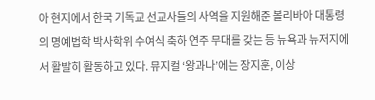아 현지에서 한국 기독교 선교사들의 사역을 지원해준 볼리바아 대통령의 명예법학 박사학위 수여식 축하 연주 무대를 갖는 등 뉴욕과 뉴저지에서 활발히 활동하고 있다. 뮤지컬 ‘왕과나’에는 장지훈, 이상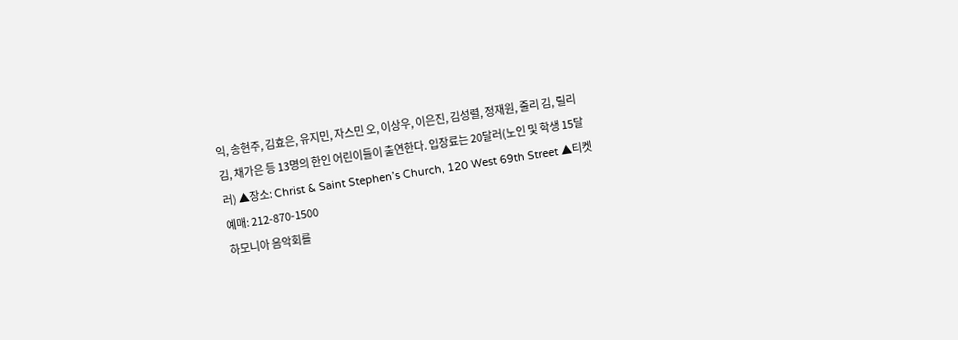익, 송현주, 김효은, 유지민, 자스민 오, 이상우, 이은진, 김성렬, 정재원, 줄리 김, 릴리 김, 채가은 등 13명의 한인 어린이들이 출연한다. 입장료는 20달러(노인 및 학생 15달러) ▲장소: Christ & Saint Stephen’s Church, 120 West 69th Street ▲티켓 예매: 212-870-1500
하모니아 음악회를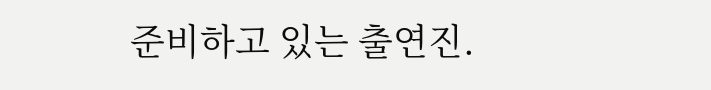준비하고 있는 출연진.